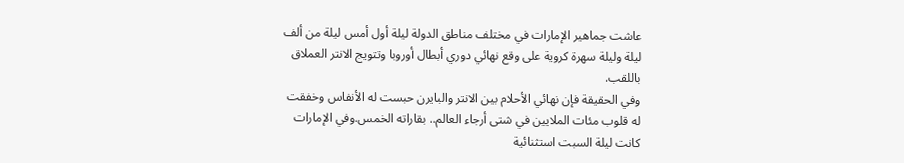عاشت جماهير الإمارات في مختلف مناطق الدولة ليلة أول أمس ليلة من ألف ليلة وليلة سهرة كروية على وقع نهائي دوري أبطال أوروبا وتتويج الانتر العملاق باللقب.
وفي الحقيقة فإن نهائي الأحلام بين الانتر والبايرن حبست له الأنفاس وخفقت له قلوب مئات الملايين في شتى أرجاء العالم.. بقاراته الخمس.وفي الإمارات كانت ليلة السبت استثنائية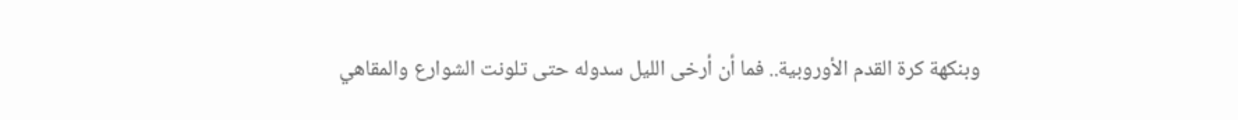وبنكهة كرة القدم الأوروبية.. فما أن أرخى الليل سدوله حتى تلونت الشوارع والمقاهي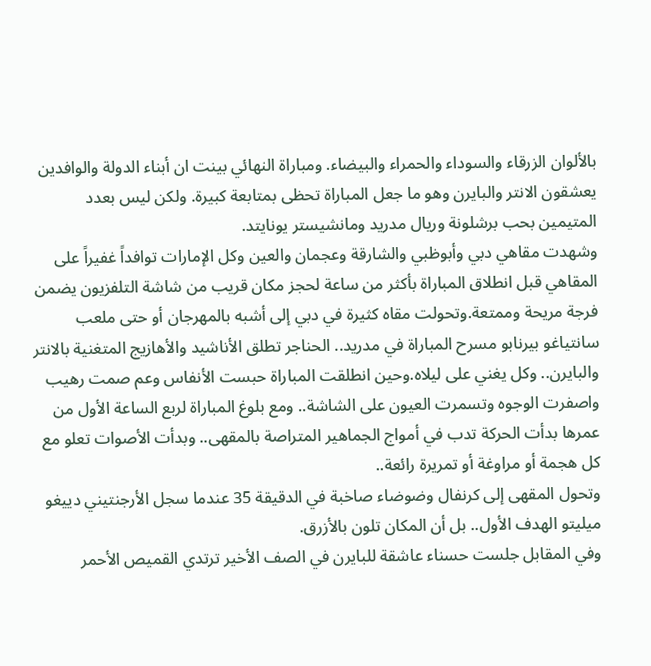بالألوان الزرقاء والسوداء والحمراء والبيضاء. ومباراة النهائي بينت ان أبناء الدولة والوافدين يعشقون الانتر والبايرن وهو ما جعل المباراة تحظى بمتابعة كبيرة. ولكن ليس بعدد المتيمين بحب برشلونة وريال مدريد ومانشيستر يونايتد.
وشهدت مقاهي دبي وأبوظبي والشارقة وعجمان والعين وكل الإمارات توافداً غفيراً على المقاهي قبل انطلاق المباراة بأكثر من ساعة لحجز مكان قريب من شاشة التلفزيون يضمن فرجة مريحة وممتعة.وتحولت مقاه كثيرة في دبي إلى أشبه بالمهرجان أو حتى ملعب سانتياغو بيرنابو مسرح المباراة في مدريد.. الحناجر تطلق الأناشيد والأهازيج المتغنية بالانتر والبايرن.. وكل يغني على ليلاه.وحين انطلقت المباراة حبست الأنفاس وعم صمت رهيب واصفرت الوجوه وتسمرت العيون على الشاشة.. ومع بلوغ المباراة لربع الساعة الأول من عمرها بدأت الحركة تدب في أمواج الجماهير المتراصة بالمقهى.. وبدأت الأصوات تعلو مع كل هجمة أو مراوغة أو تمريرة رائعة..
وتحول المقهى إلى كرنفال وضوضاء صاخبة في الدقيقة 35 عندما سجل الأرجنتيني دييغو ميليتو الهدف الأول.. بل أن المكان تلون بالأزرق.
وفي المقابل جلست حسناء عاشقة للبايرن في الصف الأخير ترتدي القميص الأحمر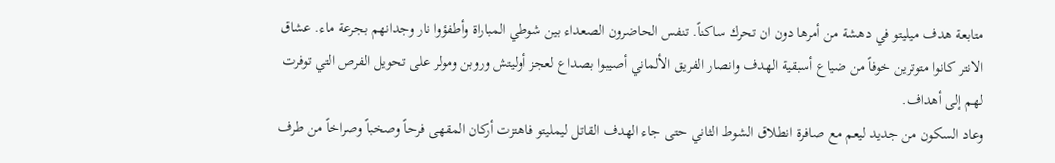متابعة هدف ميليتو في دهشة من أمرها دون ان تحرك ساكناً. تنفس الحاضرون الصعداء بين شوطي المباراة وأطفؤوا نار وجدانهم بجرعة ماء. عشاق الانتر كانوا متوترين خوفاً من ضياع أسبقية الهدف وانصار الفريق الألماني أصيبوا بصداع لعجز أوليتش وروبن ومولر على تحويل الفرص التي توفرت لهم إلى أهداف.
وعاد السكون من جديد ليعم مع صافرة انطلاق الشوط الثاني حتى جاء الهدف القاتل ليمليتو فاهتزت أركان المقهى فرحاً وصخباً وصراخاً من طرف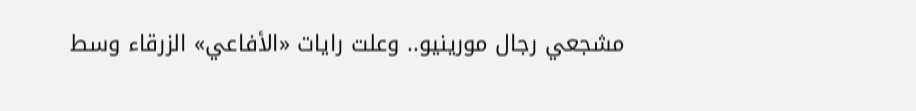مشجعي رجال مورينيو.. وعلت رايات «الأفاعي» الزرقاء وسط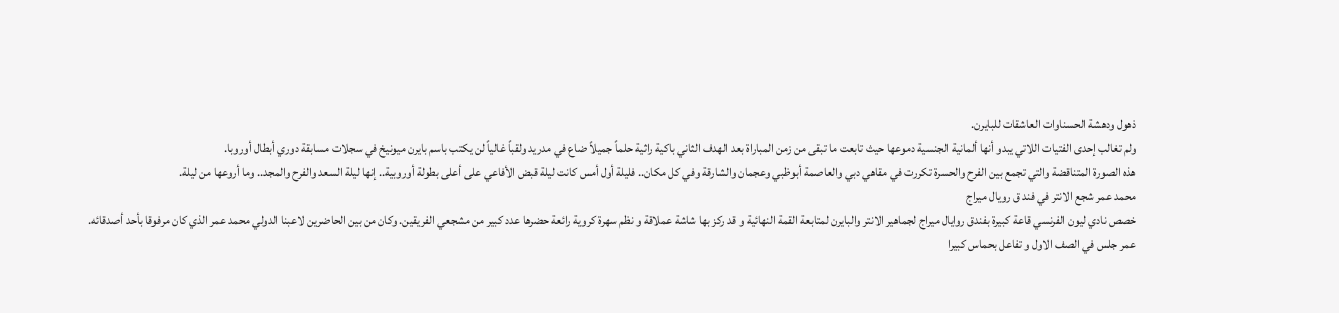ذهول ودهشة الحسناوات العاشقات للبايرن.
ولم تغالب إحدى الفتيات اللاتي يبدو أنها ألمانية الجنسية دموعها حيث تابعت ما تبقى من زمن المباراة بعد الهدف الثاني باكية راثية حلماً جميلاً ضاع في مدريد ولقباً غالياً لن يكتب باسم بايرن ميونيخ في سجلات مسابقة دوري أبطال أوروبا.
هذه الصورة المتناقضة والتي تجمع بين الفرح والحسرة تكررت في مقاهي دبي والعاصمة أبوظبي وعجمان والشارقة وفي كل مكان.. فليلة أول أمس كانت ليلة قبض الأفاعي على أعلى بطولة أوروبية.. إنها ليلة السعد والفرح والمجد.. وما أروعها من ليلة.
محمد عمر شجع الانتر في فند ق رويال ميراج
خصص نادي ليون الفرنسي قاعة كبيرة بفندق روايال ميراج لجماهير الانتر والبايرن لمتابعة القمة النهائية و قد ركز بها شاشة عملاقة و نظم سهرة كروية رائعة حضرها عدد كبير من مشجعي الفريقين. وكان من بين الحاضرين لاعبنا الدولي محمد عمر الذي كان مرفوقا بأحد أصدقائه.
عمر جلس في الصف الاول و تفاعل بحماس كبيرا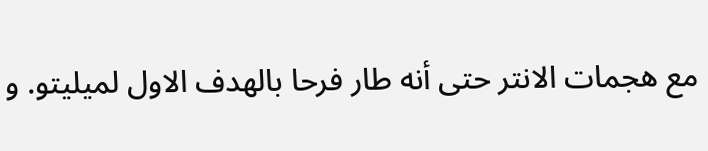مع هجمات الانتر حتى أنه طار فرحا بالهدف الاول لميليتو. و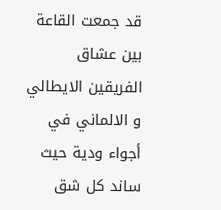قد جمعت القاعة بين عشاق الفريقين الايطالي و الالماني في أجواء ودية حيث ساند كل شق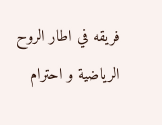فريقه في اطار الروح الرياضية و احترام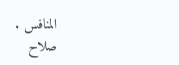المنافس .
صلاح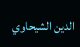الدين الشيحاوي